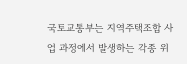국토교통부는 지역주택조합 사업 과정에서 발생하는 각종 위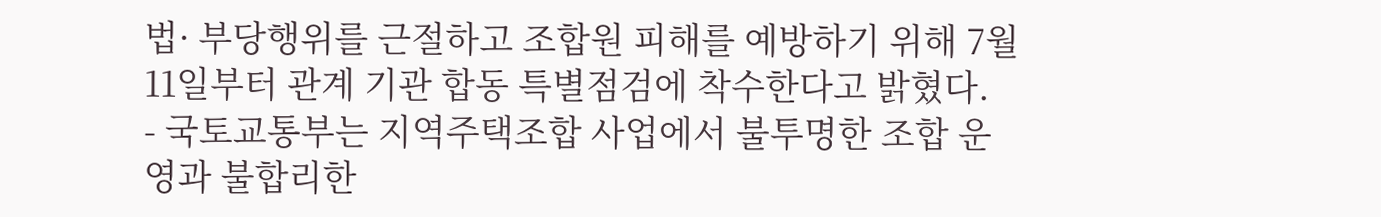법· 부당행위를 근절하고 조합원 피해를 예방하기 위해 7월 11일부터 관계 기관 합동 특별점검에 착수한다고 밝혔다.
- 국토교통부는 지역주택조합 사업에서 불투명한 조합 운영과 불합리한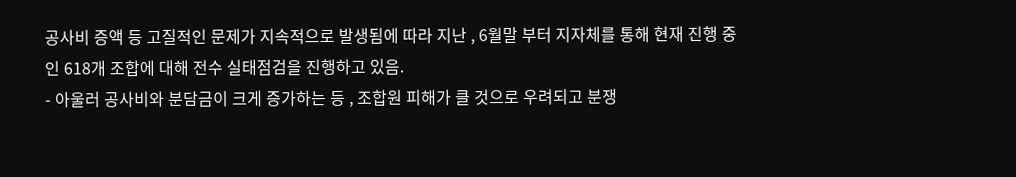공사비 증액 등 고질적인 문제가 지속적으로 발생됨에 따라 지난 , 6월말 부터 지자체를 통해 현재 진행 중인 618개 조합에 대해 전수 실태점검을 진행하고 있음.
- 아울러 공사비와 분담금이 크게 증가하는 등 , 조합원 피해가 클 것으로 우려되고 분쟁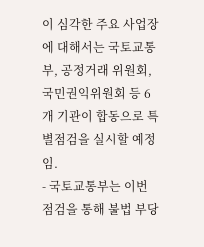이 심각한 주요 사업장에 대해서는 국토교통부, 공정거래 위원회, 국민권익위원회 등 6개 기관이 합동으로 특별점검을 실시할 예정임.
- 국토교통부는 이번 점검을 통해 불법 부당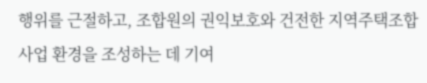행위를 근절하고, 조합원의 권익보호와 건전한 지역주택조합 사업 환경을 조성하는 데 기여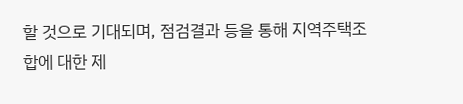할 것으로 기대되며, 점검결과 등을 통해 지역주택조합에 대한 제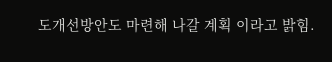도개선방안도 마련해 나갈 계획 이라고 밝힘.